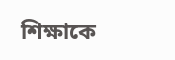শিক্ষাকে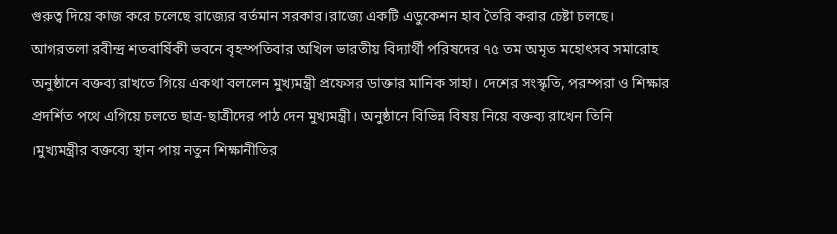গুরুত্ব দিয়ে কাজ করে চলেছে রাজ্যের বর্তমান সরকার।রাজ্যে একটি এডুকেশন হাব তৈরি করার চেষ্টা চলছে। আগরতলা রবীন্দ্র শতবার্ষিকী ভবনে বৃহস্পতিবার অখিল ভারতীয় বিদ্যার্থী পরিষদের ৭৫ তম অমৃত মহোৎসব সমারোহ অনুষ্ঠানে বক্তব্য রাখতে গিয়ে একথা বললেন মুখ্যমন্ত্রী প্রফেসর ডাক্তার মানিক সাহা। দেশের সংস্কৃতি, পরম্পরা ও শিক্ষার প্রদর্শিত পথে এগিয়ে চলতে ছাত্র-ছাত্রীদের পাঠ দেন মুখ্যমন্ত্রী। অনুষ্ঠানে বিভিন্ন বিষয় নিয়ে বক্তব্য রাখেন তিনি ।মুখ্যমন্ত্রীর বক্তব্যে স্থান পায় নতুন শিক্ষানীতির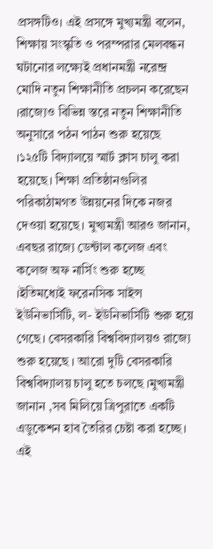প্রসঙ্গটিও। এই প্রসঙ্গে মুখ্যমন্ত্রী বলেন, শিক্ষায় সংস্কৃতি ও পরম্পরার মেলবন্ধন ঘটানোর লক্ষ্যেই প্রধানমন্ত্রী নরেন্দ্র মোদি নতুন শিক্ষানীতি প্রচলন করেছেন ।রাজ্যেও বিভিন্ন স্তরে নতুন শিক্ষানীতি অনুসারে পঠন পাঠন শুরু হয়েছে ।১২৫টি বিদ্যালয়ে স্মার্ট ক্লাস চালু করা হয়েছে। শিক্ষা প্রতিষ্ঠানগুলির পরিকাঠামগত উন্নয়নের দিকে নজর দেওয়া হয়েছে। মুখ্যমন্ত্রী আরও জানান, এবছর রাজ্যে ডেন্টাল কলেজ এবং কলেজ অফ নার্সিং শুরু হচ্ছে ।ইতিমধ্যেই ফরেনসিক সাইন্স ইউনিভার্সিটি, ল- ইউনিভার্সিটি শুরু হয়ে গেছে। বেসরকারি বিশ্ববিদ্যালয়ও রাজ্যে শুরু হয়েছে । আরো দুটি বেসরকারি বিশ্ববিদ্যালয় চালু হতে চলছে ।মুখ্যমন্ত্রী জানান ,সব মিলিয়ে ত্রিপুরাতে একটি এডুকেশন হাব তৈরির চেষ্টা করা হচ্ছে। এই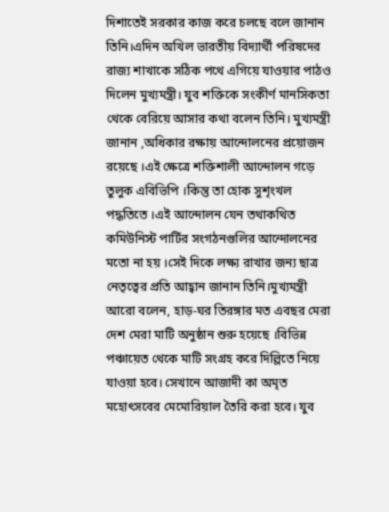দিশাতেই সরকার কাজ করে চলছে বলে জানান তিনি।এদিন অখিল ভারতীয় বিদ্যার্থী পরিষদের রাজ্য শাখাকে সঠিক পথে এগিয়ে যাওয়ার পাঠও দিলেন মুখ্যমন্ত্রী। যুব শক্তিকে সংকীর্ণ মানসিকতা থেকে বেরিয়ে আসার কথা বলেন তিনি। মুখ্যমন্ত্রী জানান ,অধিকার রক্ষায় আন্দোলনের প্রয়োজন রয়েছে ।এই ক্ষেত্রে শক্তিশালী আন্দোলন গড়ে তুলুক এবিভিপি ।কিন্তু তা হোক সুশৃংখল পদ্ধতিতে ।এই আন্দোলন যেন তথাকথিত কমিউনিস্ট পার্টির সংগঠনগুলির আন্দোলনের মতো না হয় ।সেই দিকে লক্ষ্য রাখার জন্য ছাত্র নেতৃত্বের প্রতি আহ্বান জানান তিনি।মুখ্যমন্ত্রী আরো বলেন, হাড়-ঘর তিরঙ্গার মত এবছর মেরা দেশ মেরা মাটি অনুষ্ঠান শুরু হয়েছে ।বিভিন্ন পঞ্চায়েত থেকে মাটি সংগ্রহ করে দিল্লিতে নিয়ে যাওয়া হবে। সেখানে আজাদী কা অমৃত মহোৎসবের মেমোরিয়াল তৈরি করা হবে। যুব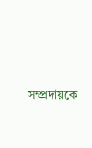সম্প্রদায়কে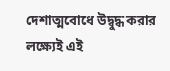দেশাত্মবোধে উদ্বুদ্ধ করার লক্ষ্যেই এই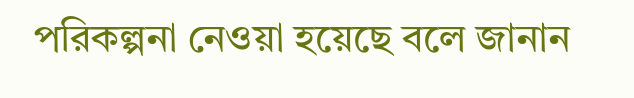পরিকল্পনা নেওয়া হয়েছে বলে জানান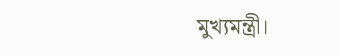মুখ্যমন্ত্রী।